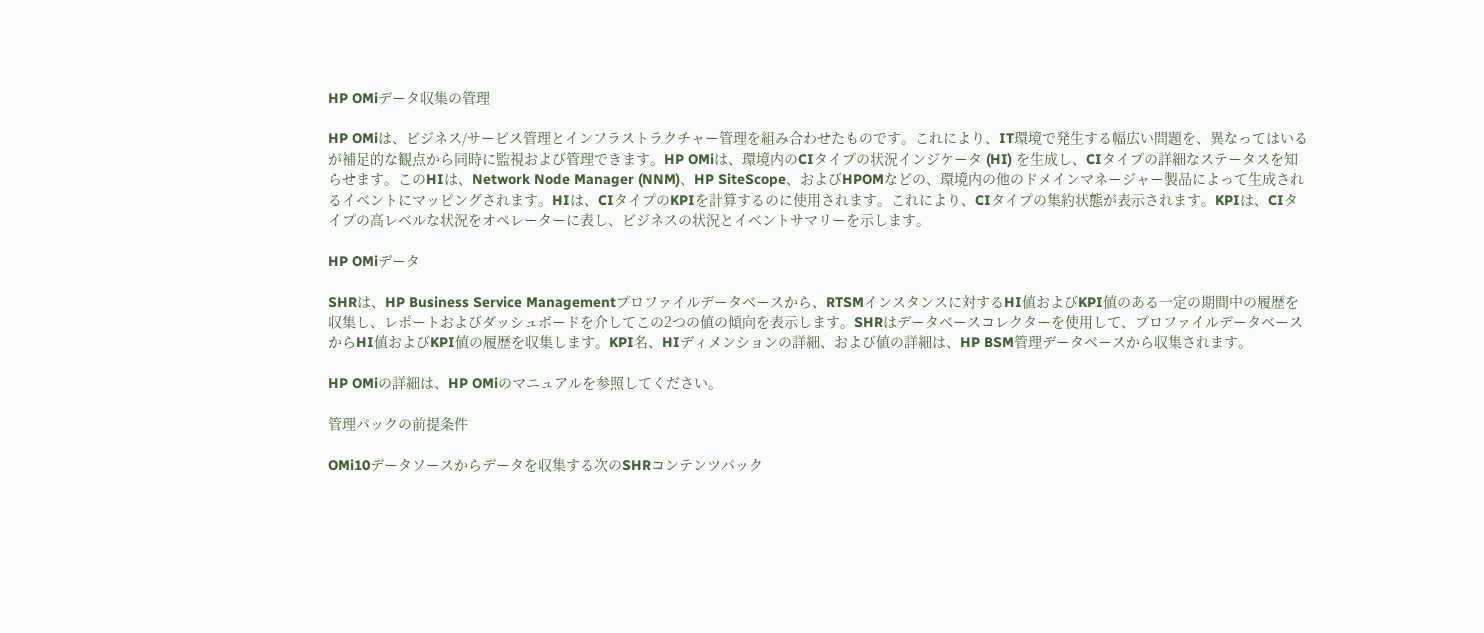HP OMiデータ収集の管理

HP OMiは、ビジネス/サービス管理とインフラストラクチャー管理を組み合わせたものです。これにより、IT環境で発生する幅広い問題を、異なってはいるが補足的な観点から同時に監視および管理できます。HP OMiは、環境内のCIタイプの状況インジケータ (HI) を生成し、CIタイプの詳細なステータスを知らせます。このHIは、Network Node Manager (NNM)、HP SiteScope、およびHPOMなどの、環境内の他のドメインマネージャー製品によって生成されるイベントにマッピングされます。HIは、CIタイプのKPIを計算するのに使用されます。これにより、CIタイプの集約状態が表示されます。KPIは、CIタイプの高レベルな状況をオペレーターに表し、ビジネスの状況とイベントサマリーを示します。

HP OMiデータ

SHRは、HP Business Service Managementプロファイルデータベースから、RTSMインスタンスに対するHI値およびKPI値のある一定の期間中の履歴を収集し、レポートおよびダッシュボードを介してこの2つの値の傾向を表示します。SHRはデータベースコレクターを使用して、プロファイルデータベースからHI値およびKPI値の履歴を収集します。KPI名、HIディメンションの詳細、および値の詳細は、HP BSM管理データベースから収集されます。

HP OMiの詳細は、HP OMiのマニュアルを参照してください。

管理パックの前提条件

OMi10データソースからデータを収集する次のSHRコンテンツパック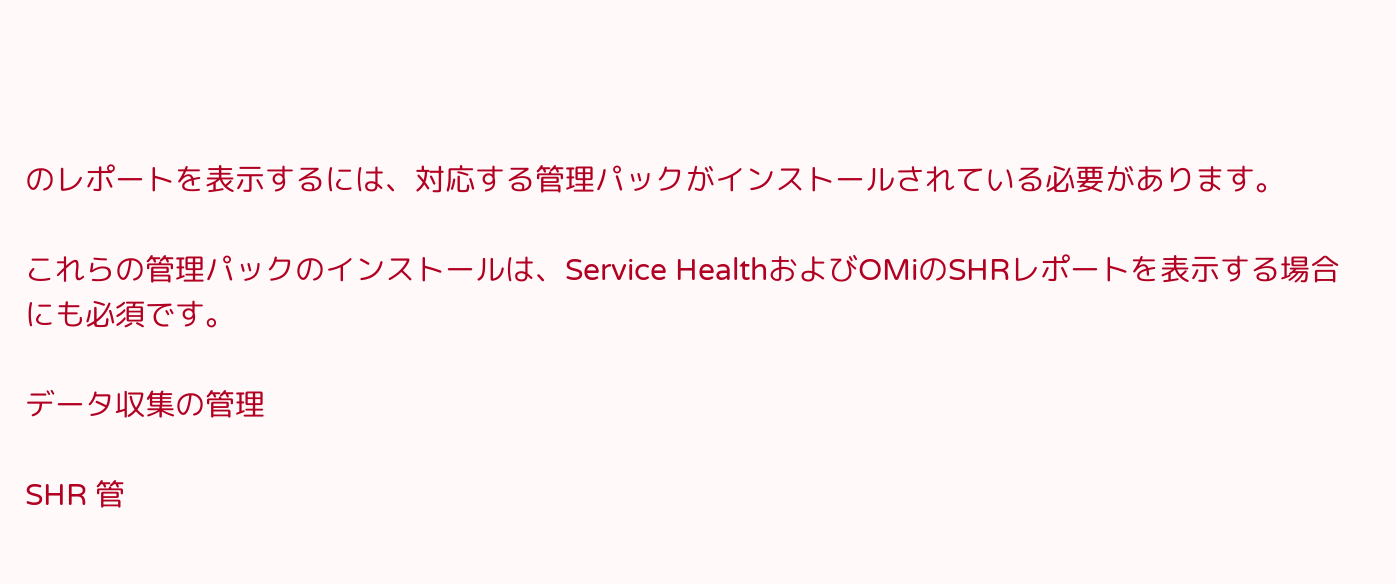のレポートを表示するには、対応する管理パックがインストールされている必要があります。

これらの管理パックのインストールは、Service HealthおよびOMiのSHRレポートを表示する場合にも必須です。

データ収集の管理

SHR 管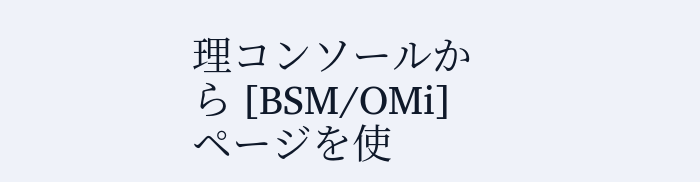理コンソールから [BSM/OMi] ページを使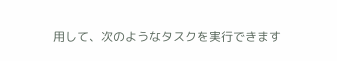用して、次のようなタスクを実行できます